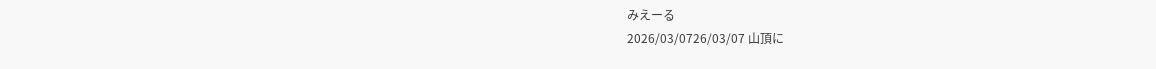みえーる
2026/03/0726/03/07 山頂に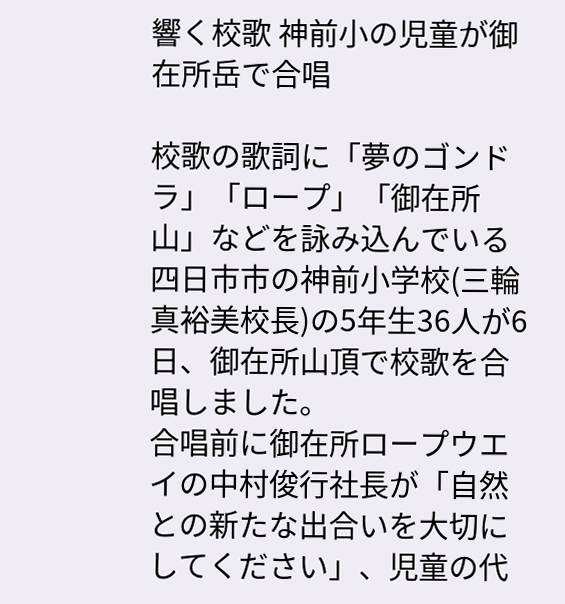響く校歌 神前小の児童が御在所岳で合唱

校歌の歌詞に「夢のゴンドラ」「ロープ」「御在所山」などを詠み込んでいる四日市市の神前小学校(三輪真裕美校長)の5年生36人が6日、御在所山頂で校歌を合唱しました。
合唱前に御在所ロープウエイの中村俊行社長が「自然との新たな出合いを大切にしてください」、児童の代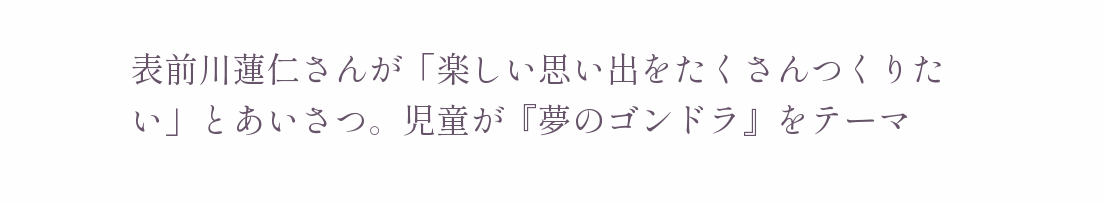表前川蓮仁さんが「楽しい思い出をたくさんつくりたい」とあいさつ。児童が『夢のゴンドラ』をテーマ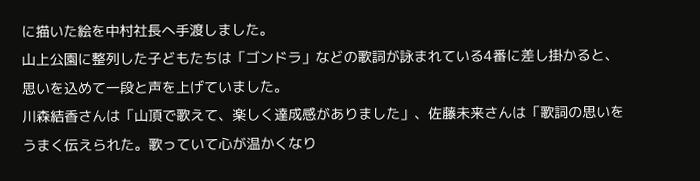に描いた絵を中村社長へ手渡しました。
山上公園に整列した子どもたちは「ゴンドラ」などの歌詞が詠まれている4番に差し掛かると、思いを込めて一段と声を上げていました。
川森結香さんは「山頂で歌えて、楽しく達成感がありました」、佐藤未来さんは「歌詞の思いをうまく伝えられた。歌っていて心が温かくなり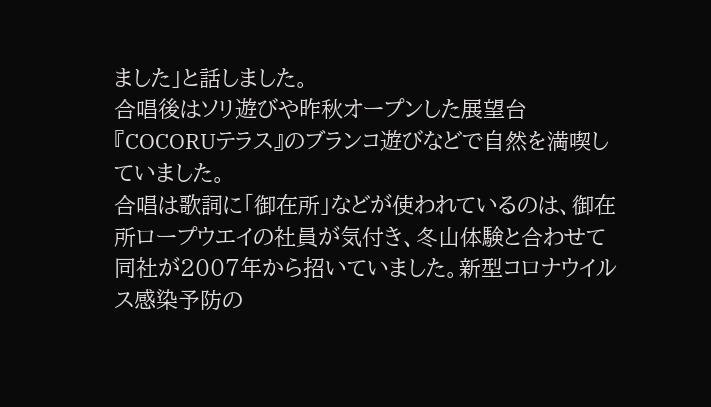ました」と話しました。
合唱後はソリ遊びや昨秋オープンした展望台『COCORUテラス』のブランコ遊びなどで自然を満喫していました。
合唱は歌詞に「御在所」などが使われているのは、御在所ロープウエイの社員が気付き、冬山体験と合わせて同社が2007年から招いていました。新型コロナウイルス感染予防の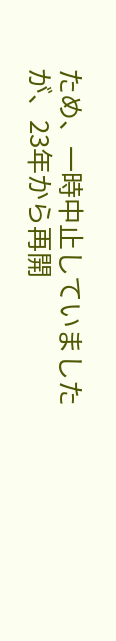ため、一時中止していましたが、23年から再開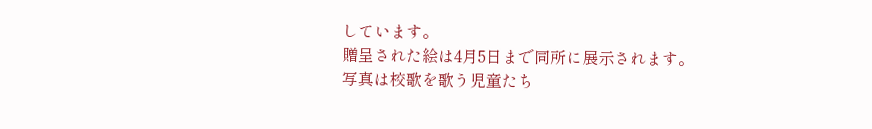しています。
贈呈された絵は4月5日まで同所に展示されます。
写真は校歌を歌う児童たち